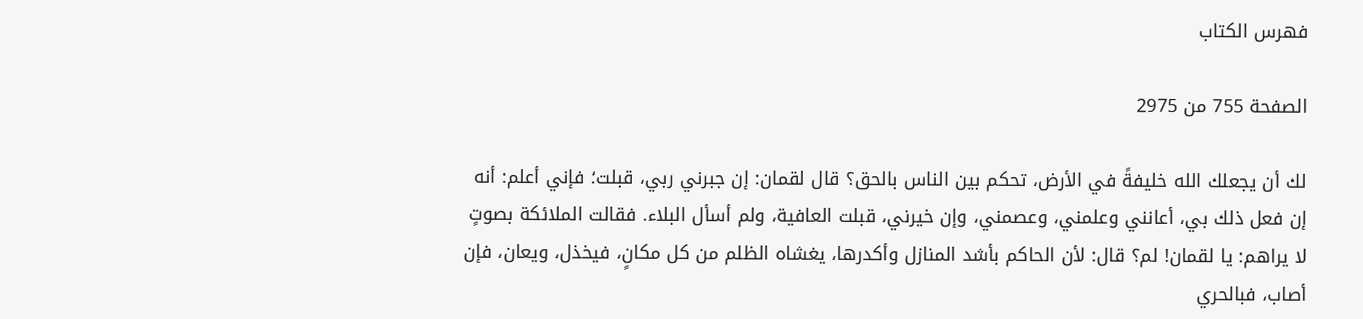فهرس الكتاب

الصفحة 755 من 2975

لك أن يجعلك الله خليفةً في الأرض، تحكم بين الناس بالحق؟ قال لقمان: إن جبرني ربي، قبلت؛ فإني أعلم: أنه إن فعل ذلك بي، أعانني وعلمني، وعصمني، وإن خيرني، قبلت العافية، ولم أسأل البلاء. فقالت الملائكة بصوتٍ لا يراهم: يا لقمان! لم؟ قال: لأن الحاكم بأشد المنازل وأكدرها، يغشاه الظلم من كل مكانٍ، فيخذل، ويعان، فإن أصاب، فبالحري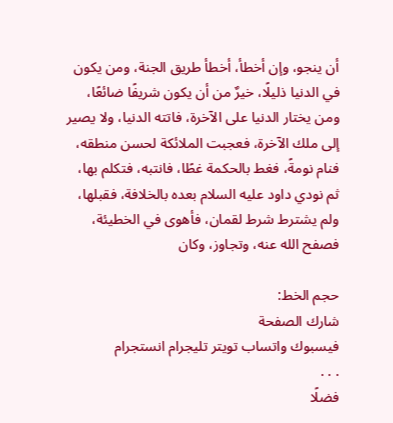أن ينجو، وإن أخطأ، أخطأ طريق الجنة، ومن يكون في الدنيا ذليلًا، خيرٌ من أن يكون شريفًا ضائعًا، ومن يختار الدنيا على الآخرة، فاتته الدنيا، ولا يصير إلى ملك الآخرة، فعجبت الملائكة لحسن منطقه، فنام نومةً، فغط بالحكمة غطًا، فانتبه، فتكلم بها، ثم نودي داود عليه السلام بعده بالخلافة، فقبلها، ولم يشترط شرط لقمان، فأهوى في الخطيئة، فصفح الله عنه، وتجاوز، وكان

حجم الخط:
شارك الصفحة
فيسبوك واتساب تويتر تليجرام انستجرام
. . .
فضلًا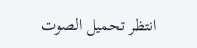انتظر تحميل الصوت